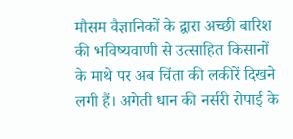मौसम वैज्ञानिकों के द्वारा अच्छी बारिश की भविष्यवाणी से उत्साहित किसानों के माथे पर अब चिंता की लकीरें दिखने लगी हैं। अगेती धान की नर्सरी रोपाई के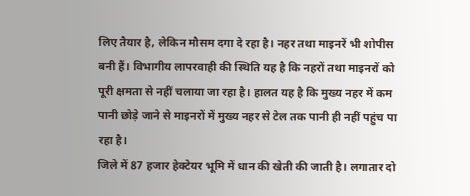लिए तैयार है, लेकिन मौसम दगा दे रहा है। नहर तथा माइनरें भी शोपीस बनी हैं। विभागीय लापरवाही की स्थिति यह है कि नहरों तथा माइनरों को पूरी क्षमता से नहीं चलाया जा रहा है। हालत यह है कि मुख्य नहर में कम पानी छोड़े जाने से माइनरों में मुख्य नहर से टेल तक पानी ही नहीं पहुंच पा रहा है।
जिले में 87 हजार हेक्टेयर भूमि में धान की खेती की जाती है। लगातार दो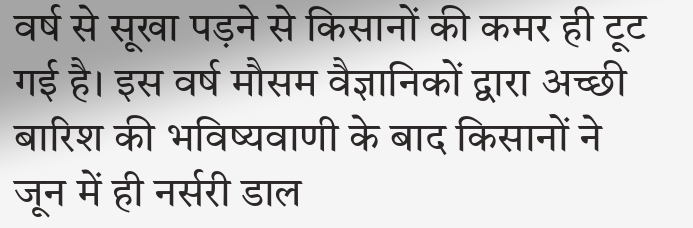वर्ष से सूखा पड़ने से किसानों की कमर ही टूट गई है। इस वर्ष मौसम वैज्ञानिकों द्वारा अच्छी बारिश की भविष्यवाणी के बाद किसानों ने जून में ही नर्सरी डाल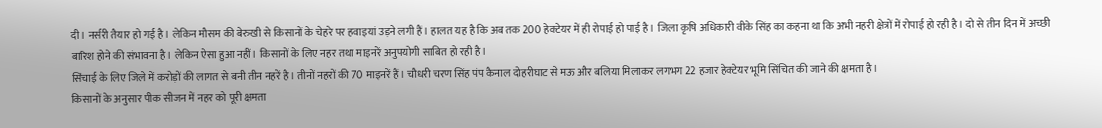दी। नर्सरी तैयार हो गई है। लेकिन मौसम की बेरुखी से किसानों के चेहरे पर हवाइयां उड़ने लगी हैं। हालत यह है कि अब तक 200 हेक्टेयर में ही रोपाई हो पाई है। जिला कृषि अधिकारी वीके सिंह का कहना था कि अभी नहरी क्षेत्रों में रोपाई हो रही है। दो से तीन दिन में अच्छी बारिश होने की संभावना है। लेकिन ऐसा हुआ नहीं। किसानों के लिए नहर तथा माइनरें अनुपयोगी साबित हो रही है।
सिंचाई के लिए जिले में करोड़ों की लागत से बनी तीन नहरें है। तीनों नहरों की 70 माइनरें हैं। चौधरी चरण सिंह पंप कैनाल दोहरीघाट से मऊ और बलिया मिलाकर लगभग 22 हजार हेक्टेयर भूमि सिंचित की जाने की क्षमता है।
किसानों के अनुसार पीक सीजन में नहर को पूरी क्षमता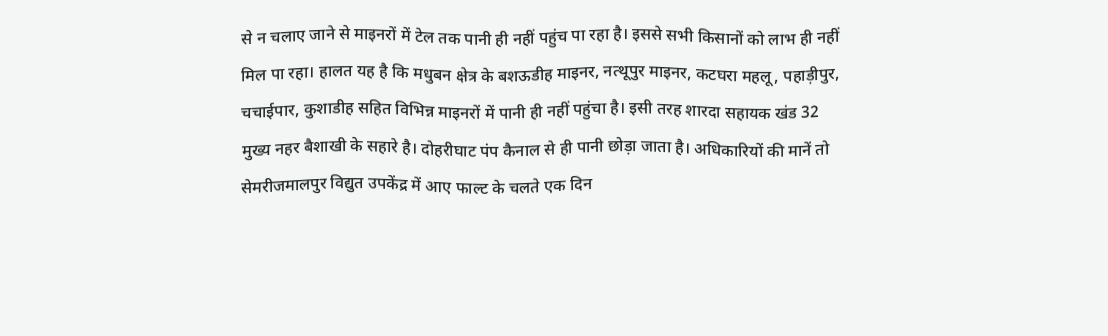से न चलाए जाने से माइनरों में टेल तक पानी ही नहीं पहुंच पा रहा है। इससे सभी किसानों को लाभ ही नहीं मिल पा रहा। हालत यह है कि मधुबन क्षेत्र के बशऊडीह माइनर, नत्थूपुर माइनर, कटघरा महलू, पहाड़ीपुर, चचाईपार, कुशाडीह सहित विभिन्न माइनरों में पानी ही नहीं पहुंचा है। इसी तरह शारदा सहायक खंड 32 मुख्य नहर बैशाखी के सहारे है। दोहरीघाट पंप कैनाल से ही पानी छोड़ा जाता है। अधिकारियों की मानें तो सेमरीजमालपुर विद्युत उपकेंद्र में आए फाल्ट के चलते एक दिन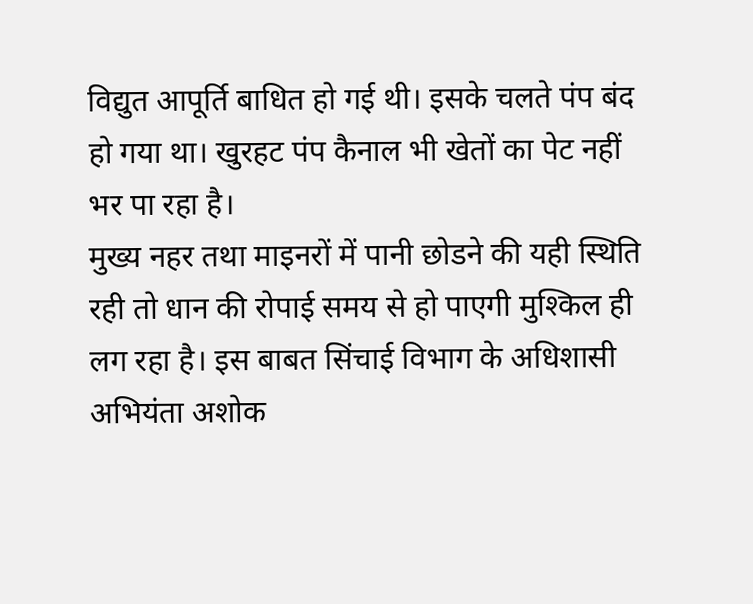विद्युत आपूर्ति बाधित हो गई थी। इसके चलते पंप बंद हो गया था। खुरहट पंप कैनाल भी खेतों का पेट नहीं भर पा रहा है।
मुख्य नहर तथा माइनरों में पानी छोडने की यही स्थिति रही तो धान की रोपाई समय से हो पाएगी मुश्किल ही लग रहा है। इस बाबत सिंचाई विभाग के अधिशासी अभियंता अशोक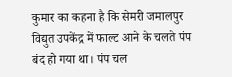कुमार का कहना है कि सेमरी जमालपुर विद्युत उपकेंद्र में फाल्ट आने के चलते पंप बंद हो गया था। पंप चल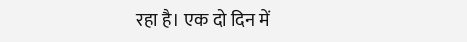रहा है। एक दो दिन में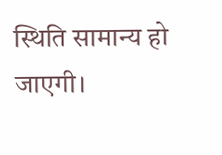स्थिति सामान्य हो जाएगी।